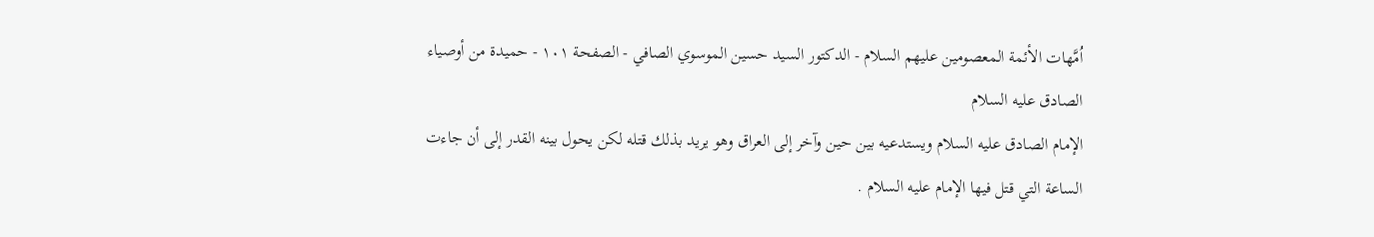اُمَّهات الأئمة المعصومين عليهم السلام - الدكتور السيد حسين الموسوي الصافي - الصفحة ١٠١ - حميدة من أوصياء الصادق علیه السلام
الإمام الصادق علیه السلام ويستدعيه بين حين وآخر إلى العراق وهو يريد بذلك قتله لكن يحول بينه القدر إلى أن جاءت الساعة التي قتل فيها الإمام علیه السلام .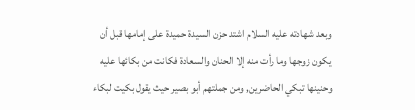وبعد شهادته علیه السلام اشتد حزن السيدة حميدة على إمامها قبل أن يكون زوجها وما رأت منه إلا الحنان والسعادة فكانت من بكائها عليه وحنينها تبكي الحاضرين, ومن جملتهم أبو بصير حيث يقول بكيت لبكاء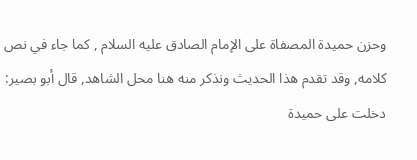وحزن حميدة المصفاة على الإمام الصادق علیه السلام , كما جاء في نص كلامه, وقد تقدم هذا الحديث ونذكر منه هنا محل الشاهد, قال أبو بصير: دخلت على حميدة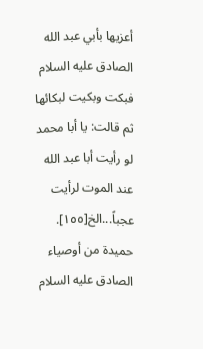أعزيها بأبي عبد الله الصادق علیه السلام فبكت وبكيت لبكائها ثم قالت: يا أبا محمد لو رأيت أبا عبد الله عند الموت لرأيت عجباً...الخ[١٥٥].
حميدة من أوصياء الصادق علیه السلام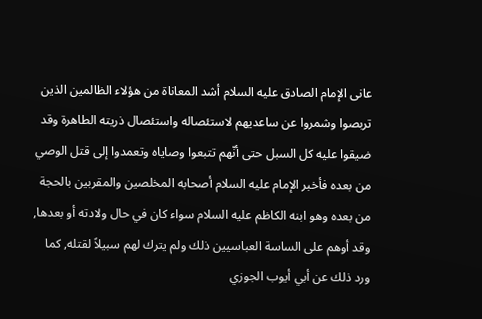عانى الإمام الصادق علیه السلام أشد المعاناة من هؤلاء الظالمين الذين تربصوا وشمروا عن ساعديهم لاستئصاله واستئصال ذريته الطاهرة وقد ضيقوا عليه كل السبل حتى أنّهم تتبعوا وصاياه وتعمدوا إلى قتل الوصي من بعده فأخبر الإمام علیه السلام أصحابه المخلصين والمقربين بالحجة من بعده وهو ابنه الكاظم علیه السلام سواء كان في حال ولادته أو بعدها, وقد أوهم على الساسة العباسيين ذلك ولم يترك لهم سبيلاً لقتله, كما ورد ذلك عن أبي أيوب الجوزي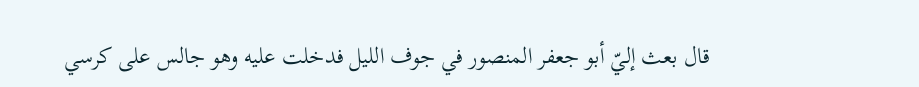قال بعث إليّ أبو جعفر المنصور في جوف الليل فدخلت عليه وهو جالس على كرسي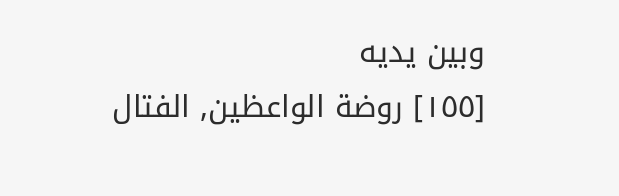وبين يديه
[١٥٥] روضة الواعظين, الفتال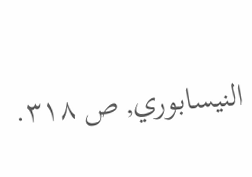النيسابوري, ص ٣١٨.